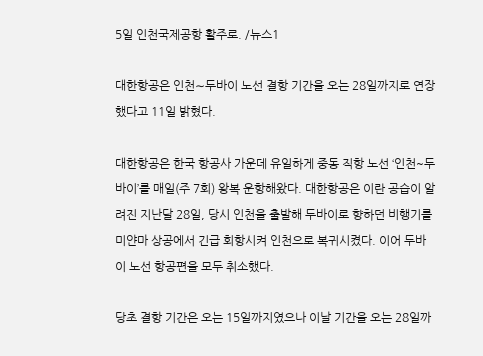5일 인천국제공항 활주로. /뉴스1

대한항공은 인천∼두바이 노선 결항 기간을 오는 28일까지로 연장했다고 11일 밝혔다.

대한항공은 한국 항공사 가운데 유일하게 중동 직항 노선 ‘인천~두바이’를 매일(주 7회) 왕복 운항해왔다. 대한항공은 이란 공습이 알려진 지난달 28일, 당시 인천을 출발해 두바이로 향하던 비행기를 미얀마 상공에서 긴급 회항시켜 인천으로 복귀시켰다. 이어 두바이 노선 항공편을 모두 취소했다.

당초 결항 기간은 오는 15일까지였으나 이날 기간을 오는 28일까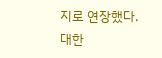지로 연장했다. 대한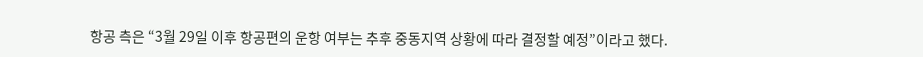항공 측은 “3월 29일 이후 항공편의 운항 여부는 추후 중동지역 상황에 따라 결정할 예정”이라고 했다.